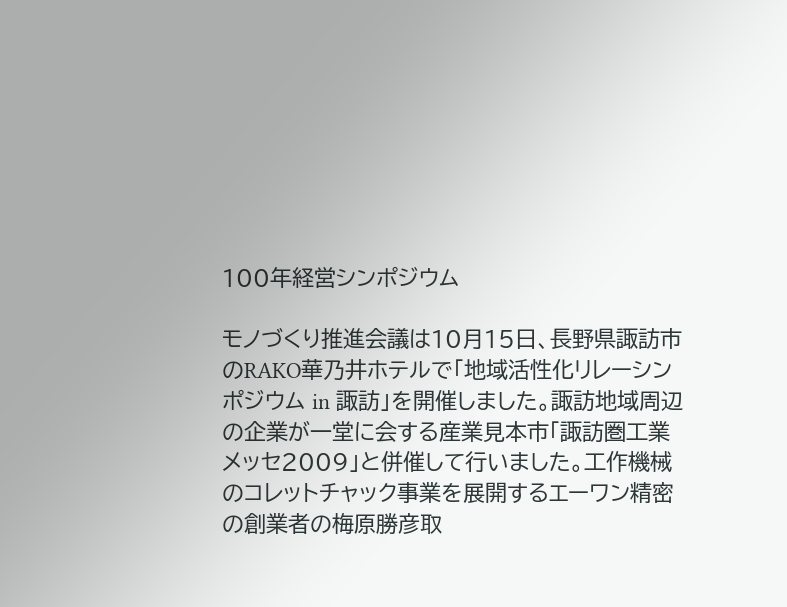100年経営シンポジウム

モノづくり推進会議は10月15日、長野県諏訪市のRAKO華乃井ホテルで「地域活性化リレーシンポジウム in 諏訪」を開催しました。諏訪地域周辺の企業が一堂に会する産業見本市「諏訪圏工業メッセ2009」と併催して行いました。工作機械のコレットチャック事業を展開するエーワン精密の創業者の梅原勝彦取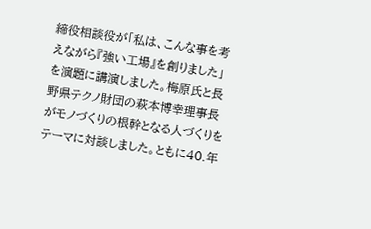締役相談役が「私は、こんな事を考えながら『強い工場』を創りました」を演題に講演しました。梅原氏と長野県テクノ財団の萩本博幸理事長がモノづくりの根幹となる人づくりをテーマに対談しました。ともに40.年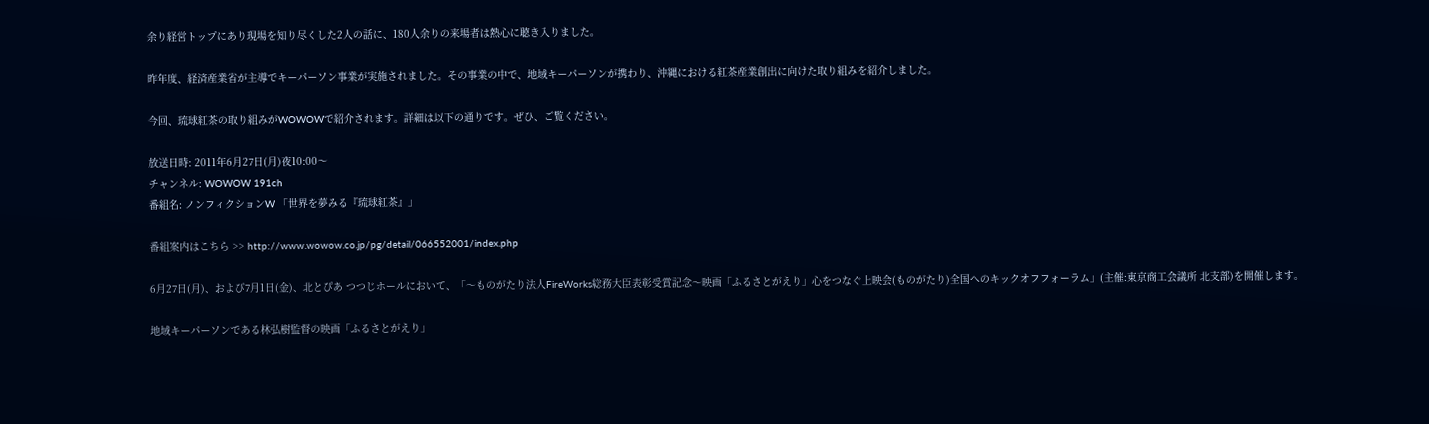余り経営トップにあり現場を知り尽くした2人の話に、180人余りの来場者は熱心に聴き入りました。

昨年度、経済産業省が主導でキーパーソン事業が実施されました。その事業の中で、地域キーパーソンが携わり、沖縄における紅茶産業創出に向けた取り組みを紹介しました。

今回、琉球紅茶の取り組みがWOWOWで紹介されます。詳細は以下の通りです。ぜひ、ご覧ください。

放送日時: 2011年6月27日(月)夜10:00〜
チャンネル: WOWOW 191ch
番組名: ノンフィクションW 「世界を夢みる『琉球紅茶』」

番組案内はこちら >> http://www.wowow.co.jp/pg/detail/066552001/index.php

6月27日(月)、および7月1日(金)、北とぴあ つつじホールにおいて、「〜ものがたり法人FireWorks総務大臣表彰受賞記念〜映画「ふるさとがえり」心をつなぐ上映会(ものがたり)全国へのキックオフフォーラム」(主催:東京商工会議所 北支部)を開催します。

地域キーパーソンである林弘樹監督の映画「ふるさとがえり」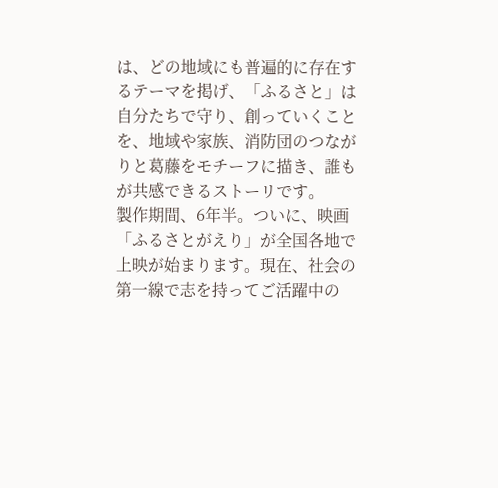は、どの地域にも普遍的に存在するテーマを掲げ、「ふるさと」は自分たちで守り、創っていくことを、地域や家族、消防団のつながりと葛藤をモチーフに描き、誰もが共感できるストーリです。
製作期間、6年半。ついに、映画「ふるさとがえり」が全国各地で上映が始まります。現在、社会の第一線で志を持ってご活躍中の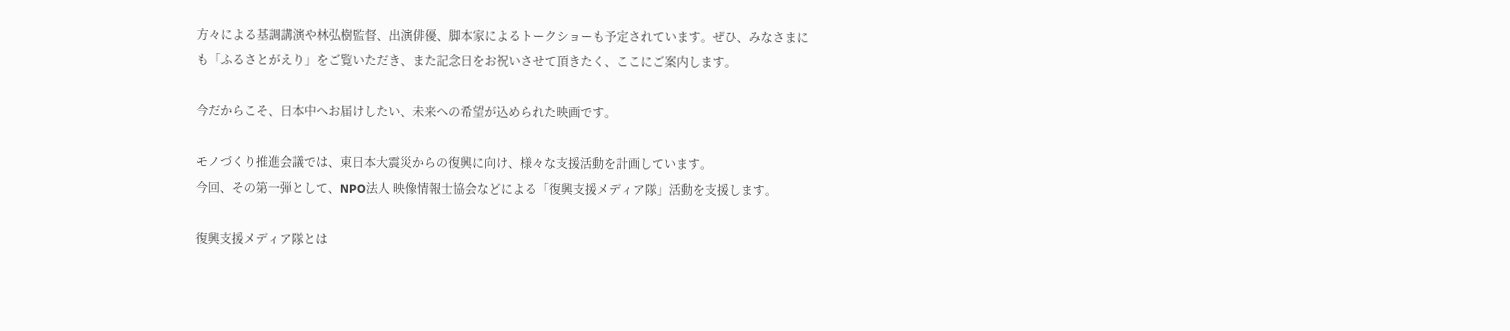方々による基調講演や林弘樹監督、出演俳優、脚本家によるトークショーも予定されています。ぜひ、みなさまにも「ふるさとがえり」をご覧いただき、また記念日をお祝いさせて頂きたく、ここにご案内します。

今だからこそ、日本中へお届けしたい、未来への希望が込められた映画です。

モノづくり推進会議では、東日本大震災からの復興に向け、様々な支援活動を計画しています。
今回、その第一弾として、NPO法人 映像情報士協会などによる「復興支援メディア隊」活動を支援します。

復興支援メディア隊とは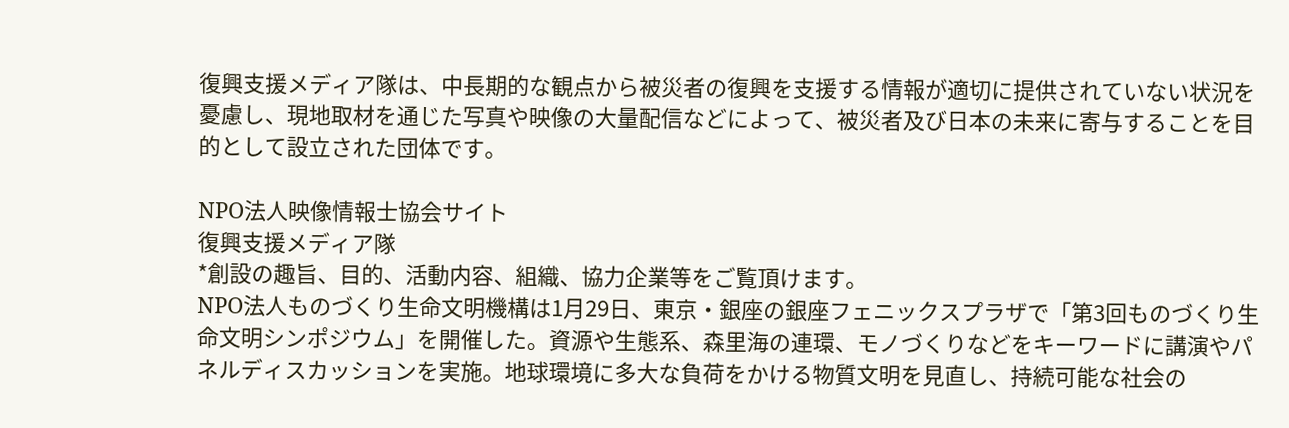復興支援メディア隊は、中長期的な観点から被災者の復興を支援する情報が適切に提供されていない状況を憂慮し、現地取材を通じた写真や映像の大量配信などによって、被災者及び日本の未来に寄与することを目的として設立された団体です。

NPO法人映像情報士協会サイト
復興支援メディア隊
*創設の趣旨、目的、活動内容、組織、協力企業等をご覧頂けます。
NPO法人ものづくり生命文明機構は1月29日、東京・銀座の銀座フェニックスプラザで「第3回ものづくり生命文明シンポジウム」を開催した。資源や生態系、森里海の連環、モノづくりなどをキーワードに講演やパネルディスカッションを実施。地球環境に多大な負荷をかける物質文明を見直し、持続可能な社会の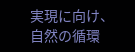実現に向け、自然の循環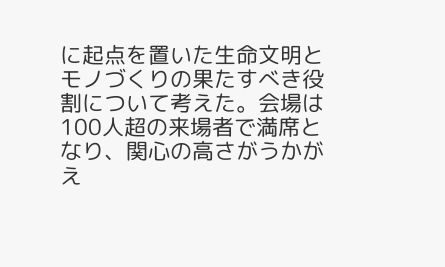に起点を置いた生命文明とモノづくりの果たすべき役割について考えた。会場は100人超の来場者で満席となり、関心の高さがうかがえ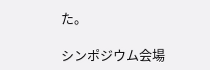た。

シンポジウム会場